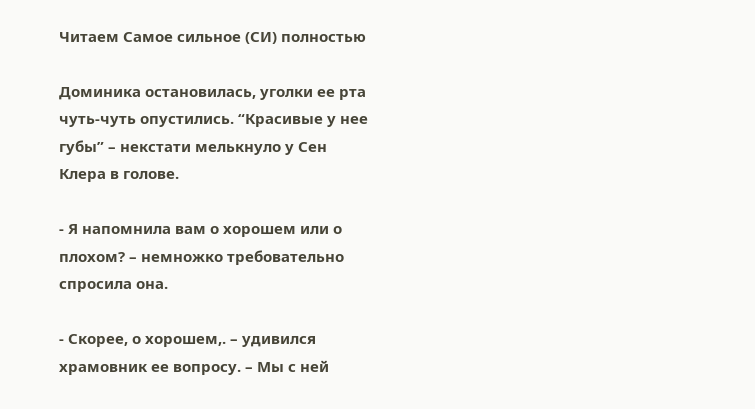Читаем Самое сильное (СИ) полностью

Доминика остановилась, уголки ее рта чуть-чуть опустились. “Красивые у нее губы” – некстати мелькнуло у Сен Клера в голове.

- Я напомнила вам о хорошем или о плохом? – немножко требовательно спросила она.

- Скорее, о хорошем,. – удивился храмовник ее вопросу. – Мы с ней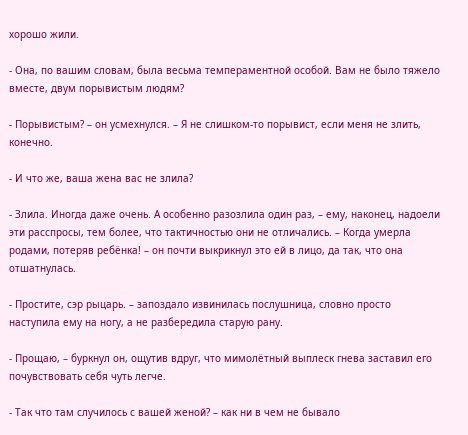хорошо жили.

- Она, по вашим словам, была весьма темпераментной особой. Вам не было тяжело вместе, двум порывистым людям?

- Порывистым? – он усмехнулся. – Я не слишком-то порывист, если меня не злить, конечно.

- И что же, ваша жена вас не злила?

- Злила. Иногда даже очень. А особенно разозлила один раз, – ему, наконец, надоели эти расспросы, тем более, что тактичностью они не отличались. – Когда умерла родами, потеряв ребёнка! – он почти выкрикнул это ей в лицо, да так, что она отшатнулась.

- Простите, сэр рыцарь. – запоздало извинилась послушница, словно просто наступила ему на ногу, а не разбередила старую рану.

- Прощаю, – буркнул он, ощутив вдруг, что мимолётный выплеск гнева заставил его почувствовать себя чуть легче.

- Так что там случилось с вашей женой? – как ни в чем не бывало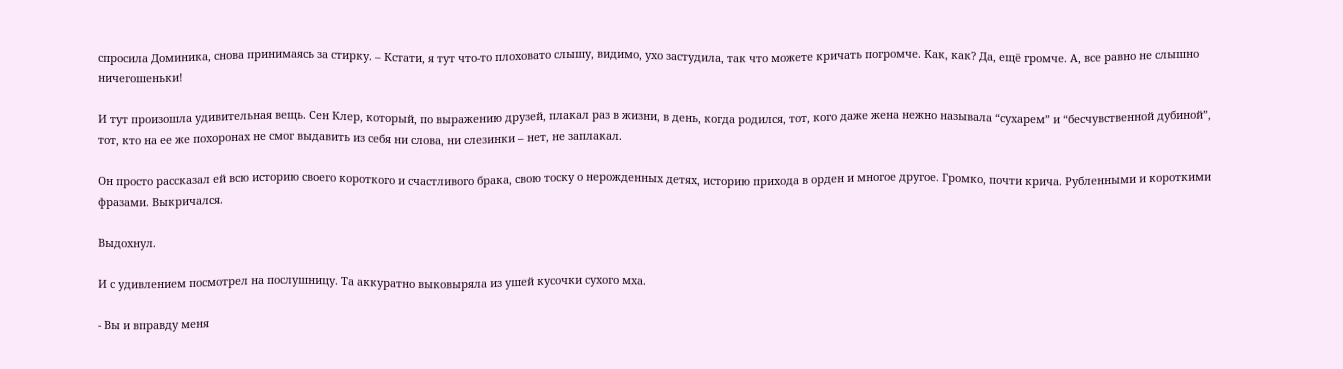спросила Доминика, снова принимаясь за стирку. – Кстати, я тут что-то плоховато слышу, видимо, ухо застудила, так что можете кричать погромче. Как, как? Да, ещё громче. А, все равно не слышно ничегошеньки!

И тут произошла удивительная вещь. Сен Клер, который, по выражению друзей, плакал раз в жизни, в день, когда родился, тот, кого даже жена нежно называла “сухарем” и “бесчувственной дубиной”, тот, кто на ее же похоронах не смог выдавить из себя ни слова, ни слезинки – нет, не заплакал.

Он просто рассказал ей всю историю своего короткого и счастливого брака, свою тоску о нерожденных детях, историю прихода в орден и многое другое. Громко, почти крича. Рубленными и короткими фразами. Выкричался.

Выдохнул.

И с удивлением посмотрел на послушницу. Та аккуратно выковыряла из ушей кусочки сухого мха.

- Вы и вправду меня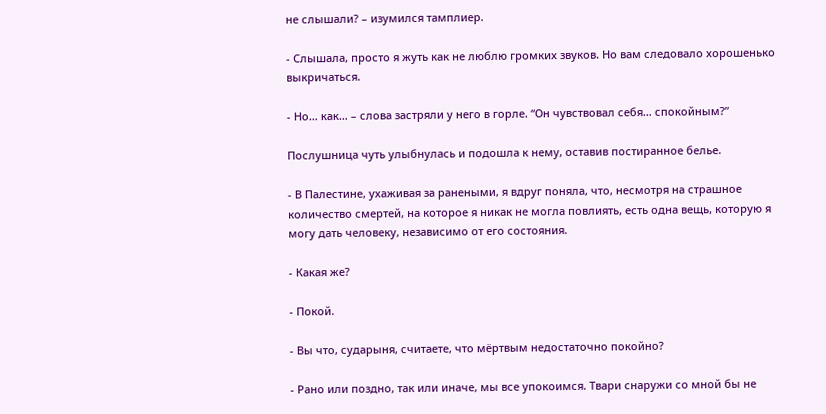не слышали? – изумился тамплиер.

- Слышала, просто я жуть как не люблю громких звуков. Но вам следовало хорошенько выкричаться.

- Но… как… – слова застряли у него в горле. “Он чувствовал себя… спокойным?”

Послушница чуть улыбнулась и подошла к нему, оставив постиранное белье.

- В Палестине, ухаживая за ранеными, я вдруг поняла, что, несмотря на страшное количество смертей, на которое я никак не могла повлиять, есть одна вещь, которую я могу дать человеку, независимо от его состояния.

- Какая же?

- Покой.

- Вы что, сударыня, считаете, что мёртвым недостаточно покойно?

- Рано или поздно, так или иначе, мы все упокоимся. Твари снаружи со мной бы не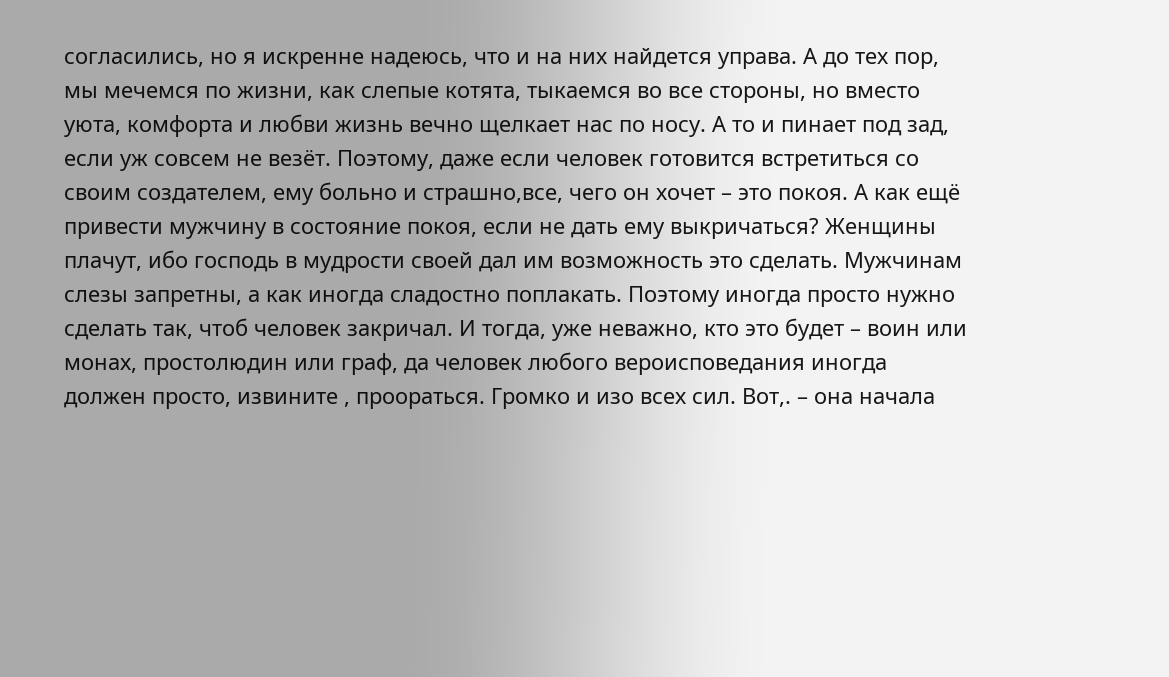согласились, но я искренне надеюсь, что и на них найдется управа. А до тех пор, мы мечемся по жизни, как слепые котята, тыкаемся во все стороны, но вместо уюта, комфорта и любви жизнь вечно щелкает нас по носу. А то и пинает под зад, если уж совсем не везёт. Поэтому, даже если человек готовится встретиться со своим создателем, ему больно и страшно,все, чего он хочет – это покоя. А как ещё привести мужчину в состояние покоя, если не дать ему выкричаться? Женщины плачут, ибо господь в мудрости своей дал им возможность это сделать. Мужчинам слезы запретны, а как иногда сладостно поплакать. Поэтому иногда просто нужно сделать так, чтоб человек закричал. И тогда, уже неважно, кто это будет – воин или монах, простолюдин или граф, да человек любого вероисповедания иногда должен просто, извините , проораться. Громко и изо всех сил. Вот,. – она начала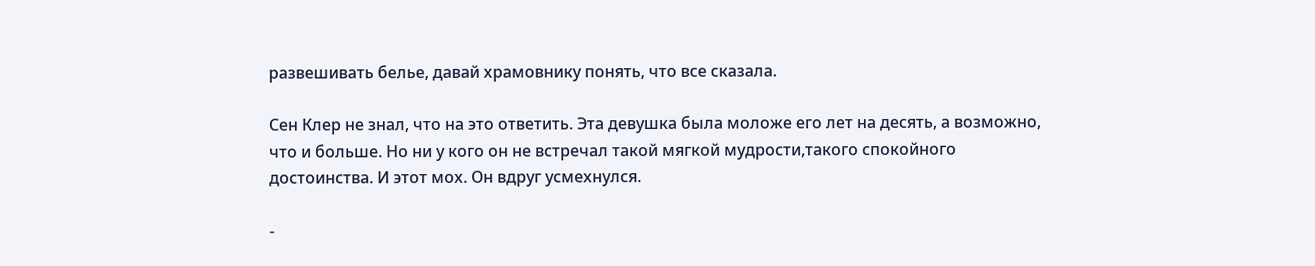развешивать белье, давай храмовнику понять, что все сказала.

Сен Клер не знал, что на это ответить. Эта девушка была моложе его лет на десять, а возможно, что и больше. Но ни у кого он не встречал такой мягкой мудрости,такого спокойного достоинства. И этот мох. Он вдруг усмехнулся.

-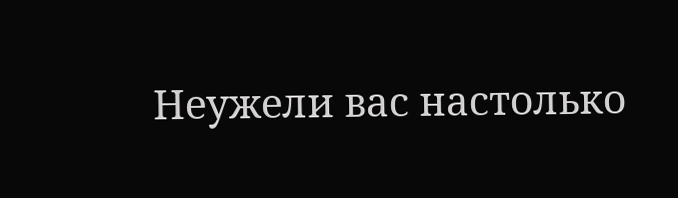Неужели вас настолько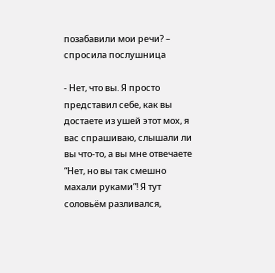позабавили мои речи? – спросила послушница

- Нет, что вы. Я просто представил себе, как вы достаете из ушей этот мох, я вас спрашиваю, слышали ли вы что-то, а вы мне отвечаете “Нет, но вы так смешно махали руками”! Я тут соловьём разливался,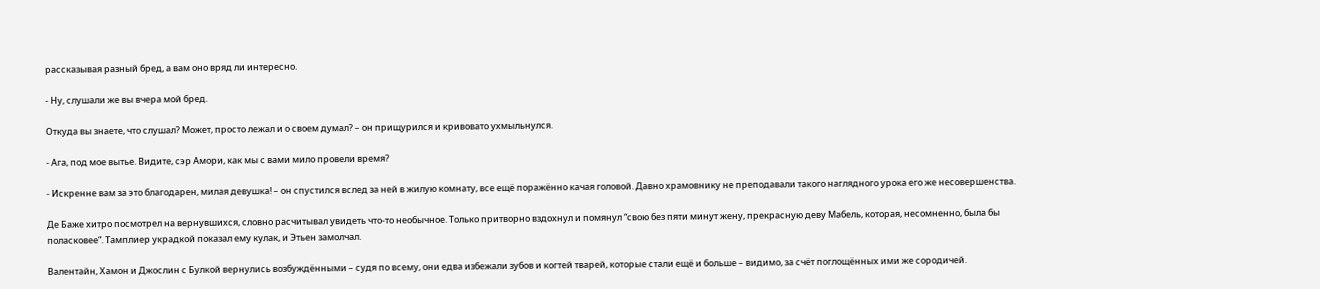рассказывая разный бред, а вам оно вряд ли интересно.

- Ну, слушали же вы вчера мой бред.

Откуда вы знаете, что слушал? Может, просто лежал и о своем думал? – он прищурился и кривовато ухмыльнулся.

- Ага, под мое вытье. Видите, сэр Амори, как мы с вами мило провели время?

- Искренне вам за это благодарен, милая девушка! – он спустился вслед за ней в жилую комнату, все ещё поражённо качая головой. Давно храмовнику не преподавали такого наглядного урока его же несовершенства.

Де Баже хитро посмотрел на вернувшихся, словно расчитывал увидеть что-то необычное. Только притворно вздохнул и помянул “свою без пяти минут жену, прекрасную деву Мабель, которая, несомненно, была бы поласковее”. Тамплиер украдкой показал ему кулак, и Этьен замолчал.

Валентайн, Хамон и Джослин с Булкой вернулись возбуждёнными – судя по всему, они едва избежали зубов и когтей тварей, которые стали ещё и больше – видимо, за счёт поглощённых ими же сородичей.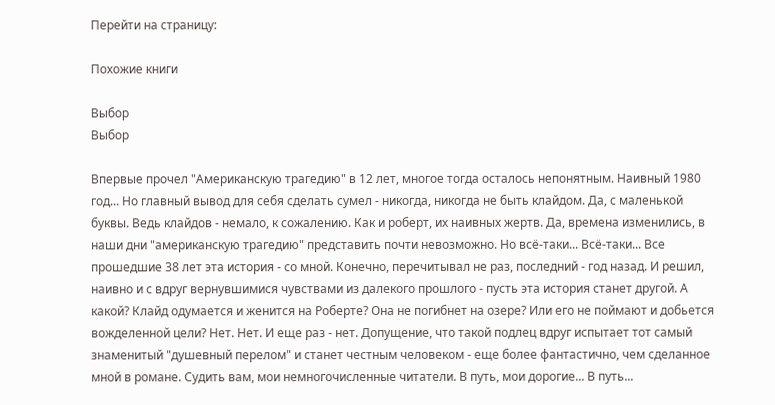Перейти на страницу:

Похожие книги

Выбор
Выбор

Впервые прочел "Американскую трагедию" в 12 лет, многое тогда осталось непонятным. Наивный 1980 год... Но главный вывод для себя сделать сумел - никогда, никогда не быть клайдом. Да, с маленькой буквы. Ведь клайдов - немало, к сожалению. Как и роберт, их наивных жертв. Да, времена изменились, в наши дни "американскую трагедию" представить почти невозможно. Но всё-таки... Всё-таки... Все прошедшие 38 лет эта история - со мной. Конечно, перечитывал не раз, последний - год назад. И решил, наивно и с вдруг вернувшимися чувствами из далекого прошлого - пусть эта история станет другой. А какой? Клайд одумается и женится на Роберте? Она не погибнет на озере? Или его не поймают и добьется вожделенной цели? Нет. Нет. И еще раз - нет. Допущение, что такой подлец вдруг испытает тот самый знаменитый "душевный перелом" и станет честным человеком - еще более фантастично, чем сделанное мной в романе. Судить вам, мои немногочисленные читатели. В путь, мои дорогие... В путь...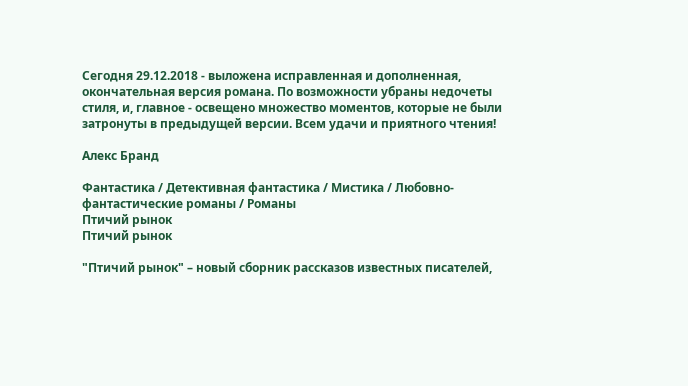Сегодня 29.12.2018 - выложена исправленная и дополненная, окончательная версия романа. По возможности убраны недочеты стиля, и, главное - освещено множество моментов, которые не были затронуты в предыдущей версии. Всем удачи и приятного чтения!

Алекс Бранд

Фантастика / Детективная фантастика / Мистика / Любовно-фантастические романы / Романы
Птичий рынок
Птичий рынок

"Птичий рынок" – новый сборник рассказов известных писателей,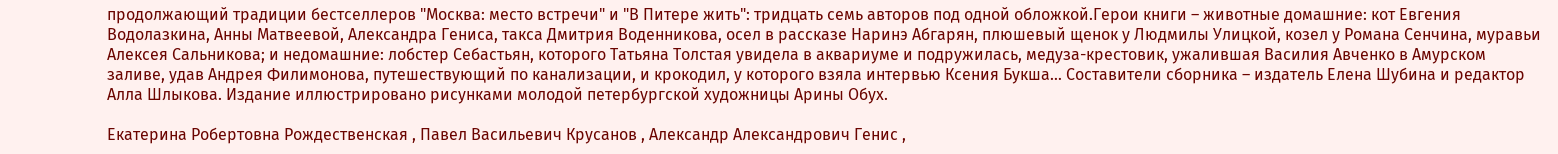продолжающий традиции бестселлеров "Москва: место встречи" и "В Питере жить": тридцать семь авторов под одной обложкой.Герои книги – животные домашние: кот Евгения Водолазкина, Анны Матвеевой, Александра Гениса, такса Дмитрия Воденникова, осел в рассказе Наринэ Абгарян, плюшевый щенок у Людмилы Улицкой, козел у Романа Сенчина, муравьи Алексея Сальникова; и недомашние: лобстер Себастьян, которого Татьяна Толстая увидела в аквариуме и подружилась, медуза-крестовик, ужалившая Василия Авченко в Амурском заливе, удав Андрея Филимонова, путешествующий по канализации, и крокодил, у которого взяла интервью Ксения Букша… Составители сборника – издатель Елена Шубина и редактор Алла Шлыкова. Издание иллюстрировано рисунками молодой петербургской художницы Арины Обух.

Екатерина Робертовна Рождественская , Павел Васильевич Крусанов , Александр Александрович Генис ,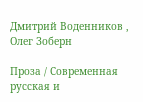Дмитрий Воденников , Олег Зоберн

Проза / Современная русская и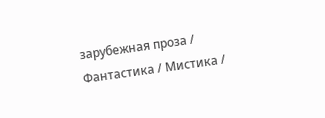зарубежная проза / Фантастика / Мистика /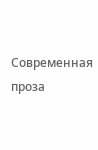Современная проза